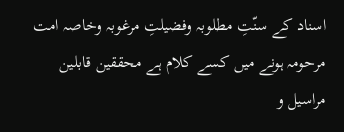اسناد کے سنّتِ مطلوبہ وفضیلتِ مرغوبہ وخاصہ امت مرحومہ ہونے میں کسے کلام ہے محققین قابلین مراسیل و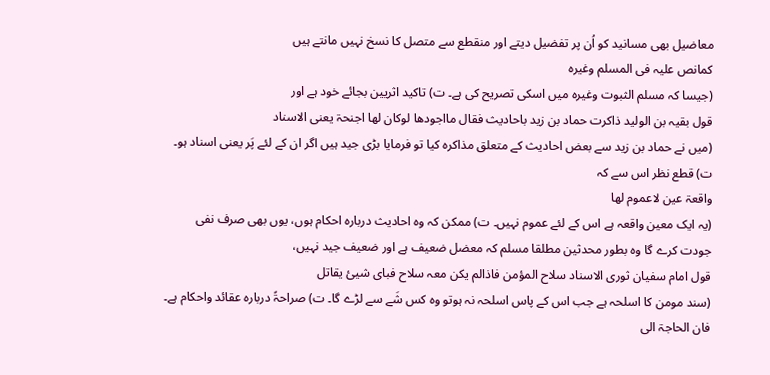معاضیل بھی مسانید کو اُن پر تفضیل دیتے اور منقطع سے متصل کا نسخ نہیں مانتے ہیں
کمانص علیہ فی المسلم وغیرہ
(جیسا کہ مسلم الثبوت وغیرہ میں اسکی تصریح کی ہے۔ ت) تاکید اثریین بجائے خود ہے اور
قول بقیہ بن الولید ذاکرت حماد بن زید باحادیث فقال مااجودھا لوکان لھا اجنحۃ یعنی الاسناد
(میں نے حماد بن زید سے بعض احادیث کے متعلق مذاکرہ کیا تو فرمایا بڑی جید ہیں اگر ان کے لئے پَر یعنی اسناد ہو۔ ت) قطع نظر اس سے کہ
واقعۃ عین لاعموم لھا
(یہ ایک معین واقعہ ہے اس کے لئے عموم نہیں۔ ت) ممکن کہ وہ احادیث دربارہ احکام ہوں، یوں بھی صرف نفی جودت کرے گا وہ بطور محدثین مطلقا مسلم کہ معضل ضعیف ہے اور ضعیف جید نہیں،
قول امام سفیان ثوری الاسناد سلاح المؤمن فاذالم یکن معہ سلاح فبای شیئ یقاتل
(سند مومن کا اسلحہ ہے جب اس کے پاس اسلحہ نہ ہوتو وہ کس شَے سے لڑے گا۔ ت) صراحۃً دربارہ عقائد واحکام ہے۔
فان الحاجۃ الی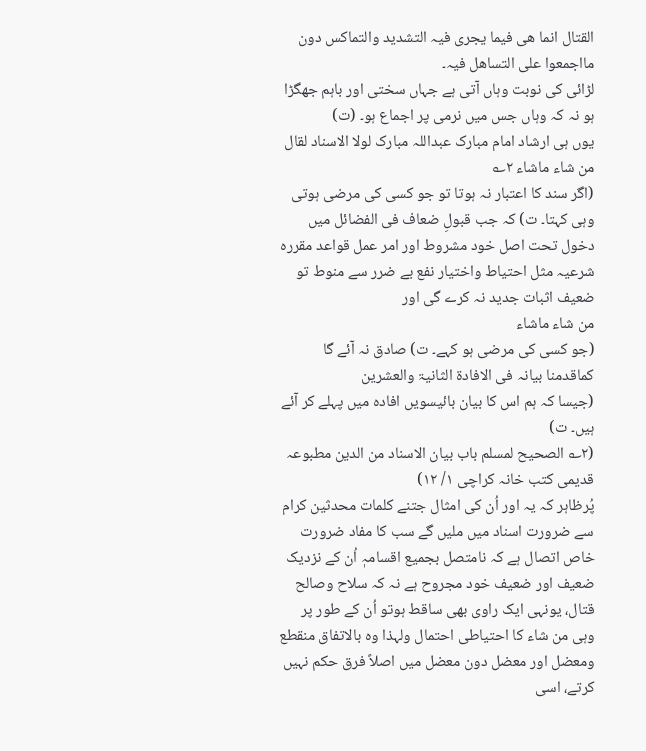القتال انما ھی فیما یجری فیہ التشدید والتماکس دون مااجمعوا علی التساھل فیہ۔
لڑائی کی نوبت وہاں آتی ہے جہاں سختی اور باہم جھگڑا ہو نہ کہ وہاں جس میں نرمی پر اجماع ہو۔ (ت)
یوں ہی ارشاد امام مبارک عبداللہ مبارک لولا الاسناد لقال من شاء ماشاء ۲؎
(اگر سند کا اعتبار نہ ہوتا تو جو کسی کی مرضی ہوتی وہی کہتا۔ ت) کہ جب قبولِ ضعاف فی الفضائل میں دخول تحت اصل خود مشروط اور امر عمل قواعد مقررہ شرعیہ مثل احتیاط واختیار نفع بے ضرر سے منوط تو ضعیف اثبات جدید نہ کرے گی اور
من شاء ماشاء
(جو کسی کی مرضی ہو کہے۔ ت) صادق نہ آئے گا
کماقدمنا بیانہ فی الافادۃ الثانیۃ والعشرین
(جیسا کہ ہم اس کا بیان بائیسویں افادہ میں پہلے کر آئے ہیں۔ ت)
(۲؎ الصحیح لمسلم باب بیان الاسناد من الدین مطبوعہ قدیمی کتب خانہ کراچی ۱/ ۱۲)
پُرظاہر کہ یہ اور اُن کی امثال جتنے کلمات محدثین کرام سے ضرورت اسناد میں ملیں گے سب کا مفاد ضرورت خاص اتصال ہے کہ نامتصل بجمیع اقسامہٖ اُن کے نزدیک ضعیف اور ضعیف خود مجروح ہے نہ کہ سلاح وصالح قتال، یونہی ایک راوی بھی ساقط ہوتو اُن کے طور پر وہی من شاء کا احتیاطی احتمال ولہذا وہ بالاتفاق منقطع ومعضل اور معضل دون معضل میں اصلاً فرق حکم نہیں کرتے، اسی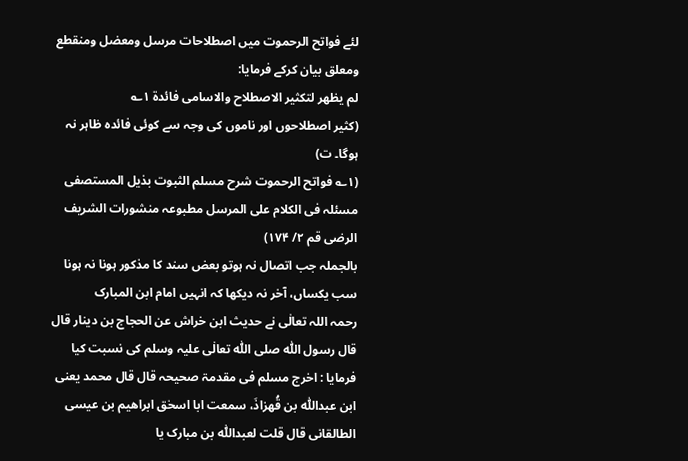لئے فواتح الرحموت میں اصطلاحات مرسل ومعضل ومنقطع ومعلق بیان کرکے فرمایا:
لم یظھر لتکثیر الاصطلاح والاسامی فائدۃ ۱؎
(کثیر اصطلاحوں اور ناموں کی وجہ سے کوئی فائدہ ظاہر نہ ہوگا۔ ت)
(۱؎ فواتح الرحموت شرح مسلم الثبوت بذیل المستصفی مسئلہ فی الکلام علی المرسل مطبوعہ منشورات الشریف الرضی قم ۲/ ۱۷۴)
بالجملہ جب اتصال نہ ہوتو بعض سند کا مذکور ہونا نہ ہونا سب یکساں، آخر نہ دیکھا کہ انہیں امام ابن المبارک
رحمہ اللہ تعالٰی نے حدیث ابن خراش عن الحجاج بن دینار قال قال رسول اللّٰہ صلی اللّٰہ تعالٰی علیہ وسلم کی نسبت کیا فرمایا : اخرج مسلم فی مقدمۃ صحیحہ قال قال محمد یعنی ابن عبداللّٰہ بن قُھزاذَ، سمعت ابا اسحٰق ابراھیم بن عیسی الطالقانی قال قلت لعبداللّٰہ بن مبارک یا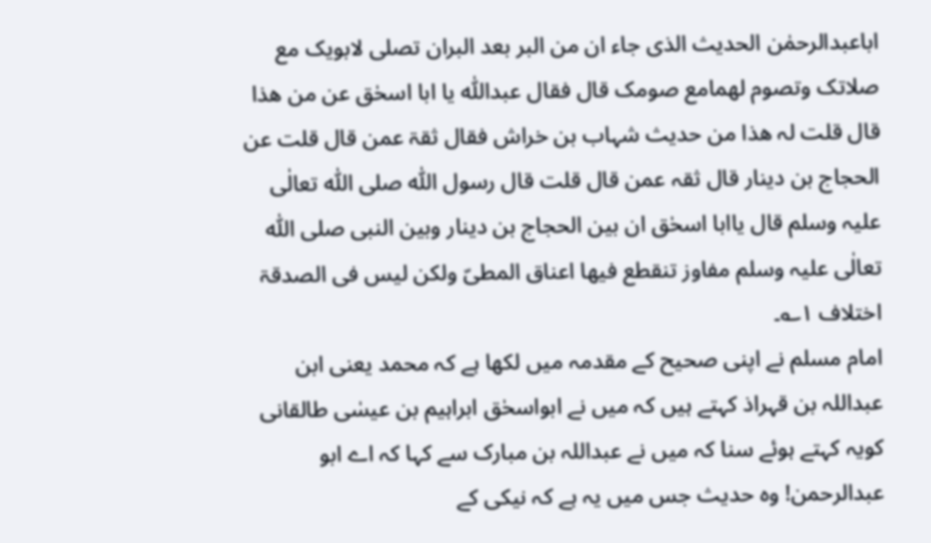اباعبدالرحمٰن الحدیث الذی جاء ان من البر بعد البران تصلی لابویک مع صلاتک وتصوم لھمامع صومک قال فقال عبداللّٰہ یا ابا اسحٰق عن من ھذا قال قلت لہ ھذا من حدیث شہاب بن خراش فقال ثقۃ عمن قال قلت عن الحجاج بن دینار قال ثقہ عمن قال قلت قال رسول اللّٰہ صلی اللّٰہ تعالٰی علیہ وسلم قال یاابا اسحٰق ان بین الحجاج بن دینار وبین النبی صلی اللّٰہ تعالٰی علیہ وسلم مفاوز تنقطع فیھا اعناق المطیّ ولکن لیس فی الصدقۃ اختلاف ۱؎۔
امام مسلم نے اپنی صحیح کے مقدمہ میں لکھا ہے کہ محمد یعنی ابن عبداللہ بن قہراذ کہتے ہیں کہ میں نے ابواسحٰق ابراہیم بن عیسٰی طالقانی کویہ کہتے ہوئے سنا کہ میں نے عبداللہ بن مبارک سے کہا کہ اے ابو عبدالرحمن! وہ حدیث جس میں یہ ہے کہ نیکی کے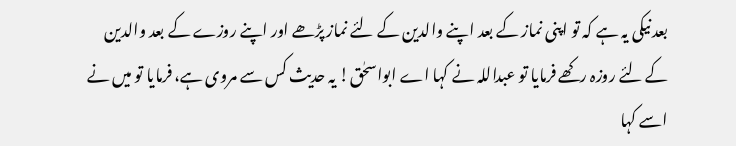بعد نیکی یہ ہے کہ تو اپنی نماز کے بعد اپنے والدین کے لئے نماز پڑھے اور اپنے روزے کے بعد والدین کے لئے روزہ رکھے فرمایا تو عبداللہ نے کہا اے ابواسحٰق! یہ حدیث کس سے مروی ہے، فرمایا تو میں نے اسے کہا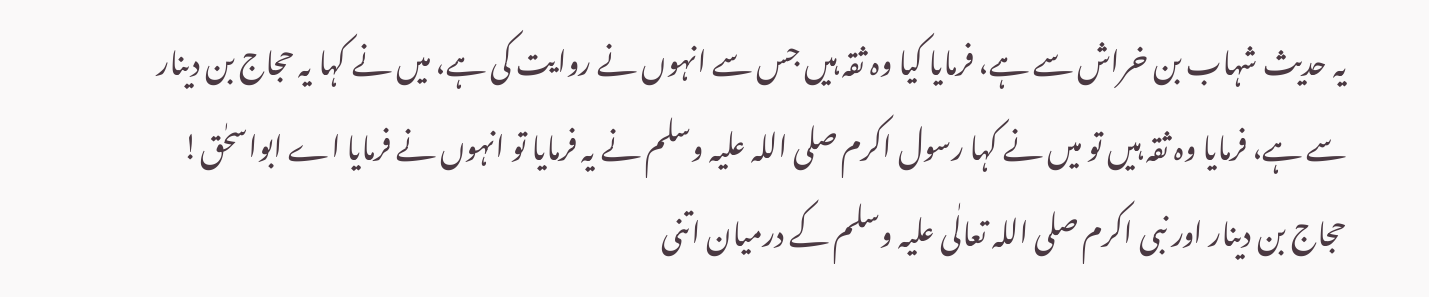یہ حدیث شہاب بن خراش سے ہے، فرمایا کیا وہ ثقہ ہیں جس سے انہوں نے روایت کی ہے، میں نے کہا یہ حجاج بن دینار سے ہے، فرمایا وہ ثقہ ہیں تو میں نے کہا رسول اکرم صلی اللہ علیہ وسلم نے یہ فرمایا تو انہوں نے فرمایا اے ابواسحٰق! حجاج بن دینار اور نبی اکرم صلی اللہ تعالٰی علیہ وسلم کے درمیان اتنی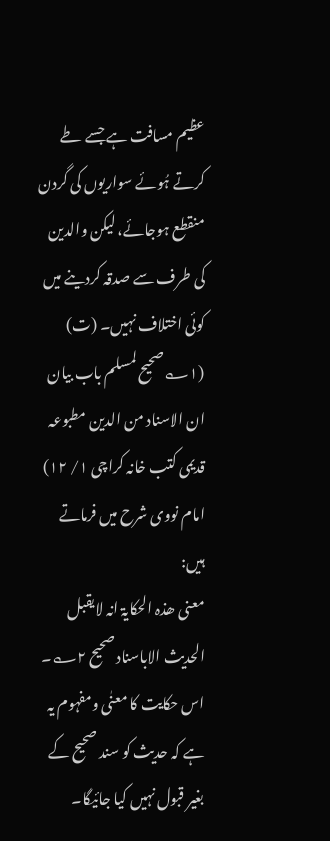عظیم مسافت ہے جسے طے کرتے ہُوئے سواریوں کی گردن منقطع ہوجائے، لیکن والدین کی طرف سے صدقہ کردینے میں کوئی اختلاف نہیں۔ (ت)
(۱؎صحیح لمسلم باب بیان ان الاسناد من الدین مطبوعہ قدیمی کتب خانہ کراچی ۱/ ۱۲)
امام نووی شرح میں فرماتے ہیں:
معنی ھذہ الحکایۃ انہ لایقبل الحدیث الاباسناد صحیح ۲؎۔
اس حکایت کا معنٰی ومفہوم یہ ہے کہ حدیث کو سند صحیح کے بغیر قبول نہیں کیا جائیگا۔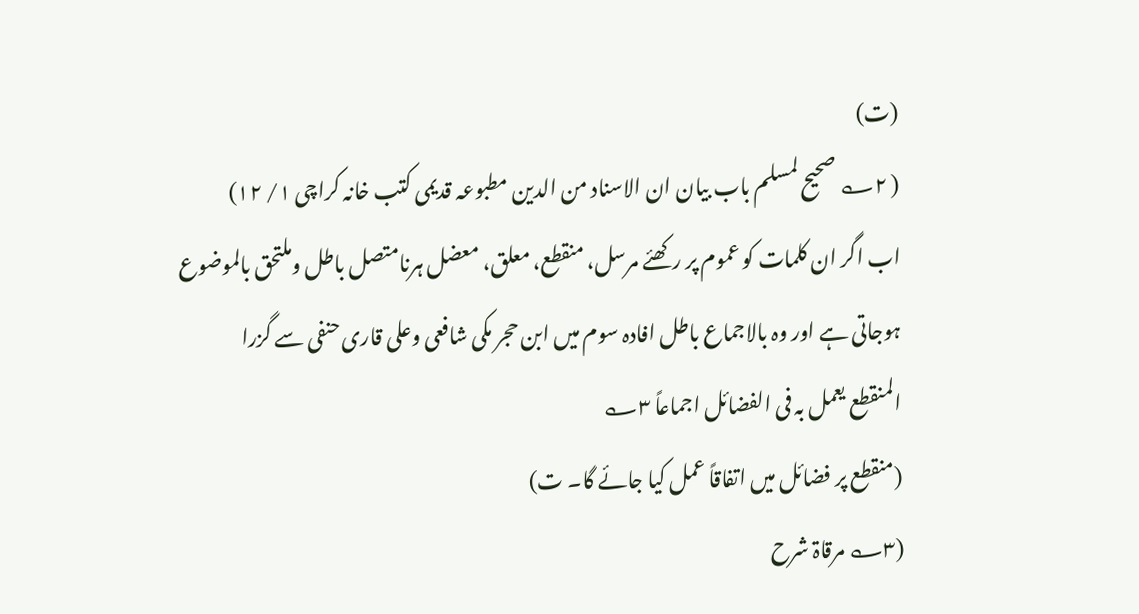(ت)
( ۲؎ صحیح لمسلم باب بیان ان الاسناد من الدین مطبوعہ قدیمی کتب خانہ کراچی ۱/ ۱۲)
اب اگر ان کلمات کو عموم پر رکھئے مرسل، منقطع، معلق، معضل ہرنامتصل باطل وملتحق بالموضوع ہوجاتی ہے اور وہ بالاجماع باطل افادہ سوم میں ابن حجر مکی شافعی وعلی قاری حنفی سے گزرا
المنقطع یعمل بہ فی الفضائل اجماعاً ۳؎
(منقطع پر فضائل میں اتفاقاً عمل کیا جائے گا۔ ت)
(۳؎ مرقاۃ شرح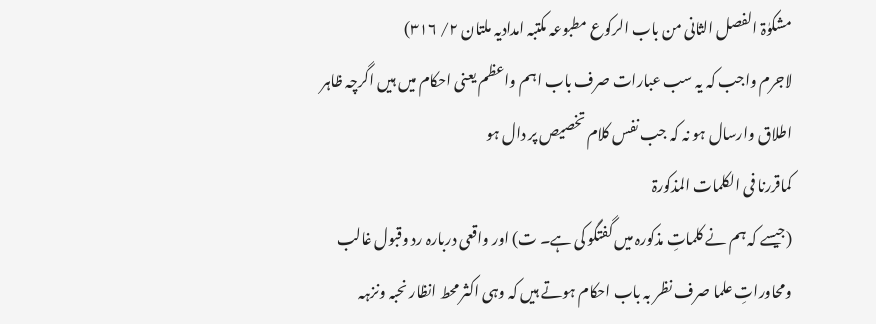مشکوٰۃ الفصل الثانی من باب الرکوع مطبوعہ مکتبہ امدادیہ ملتان ۲/ ۳۱۶)
لاجرم واجب کہ یہ سب عبارات صرف باب اہم واعظم یعنی احکام میں ہیں اگرچہ ظاہر اطلاق وارسال ہو نہ کہ جب نفس کلام تخصیص پر دال ہو
کماقررنا فی الکلمات المذکورۃ
(جیسے کہ ہم نے کلماتِ مذکورہ میں گفتگو کی ہے۔ ت) اور واقعی دربارہ رد وقبول غالب ومحاوراتِ علما صرف نظر بہ باب احکام ہوتے ہیں کہ وہی اکثر محط انظار نحبہ ونزہہ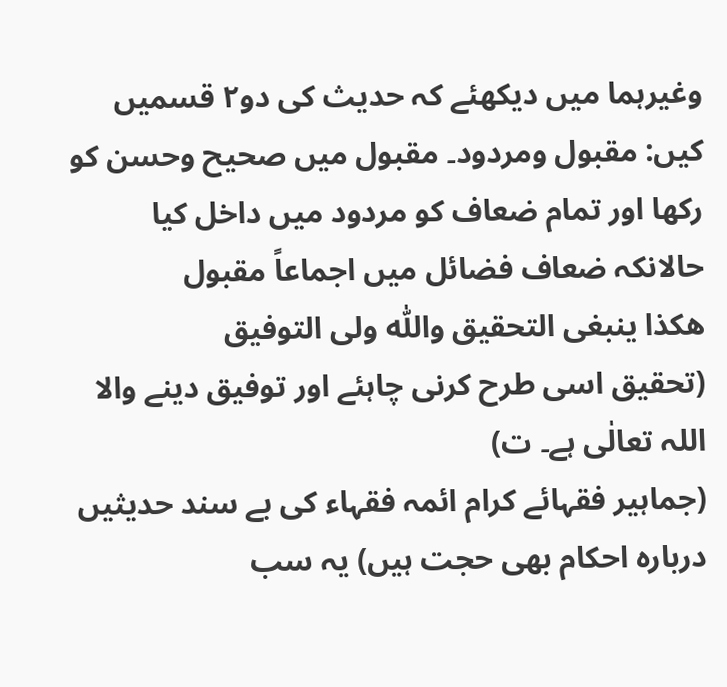وغیرہما میں دیکھئے کہ حدیث کی دو۲ قسمیں کیں: مقبول ومردود۔ مقبول میں صحیح وحسن کو رکھا اور تمام ضعاف کو مردود میں داخل کیا حالانکہ ضعاف فضائل میں اجماعاً مقبول
ھکذا ینبغی التحقیق واللّٰہ ولی التوفیق
(تحقیق اسی طرح کرنی چاہئے اور توفیق دینے والا اللہ تعالٰی ہے۔ ت)
(جماہیر فقہائے کرام ائمہ فقہاء کی بے سند حدیثیں دربارہ احکام بھی حجت ہیں) یہ سب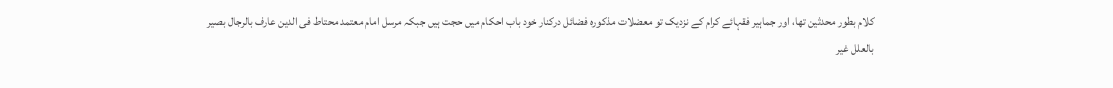کلام بطور محدثین تھا، اور جماہیر فقہائے کرام کے نزدیک تو معضلات مذکورہ فضائل درکنار خود باب احکام میں حجت ہیں جبکہ مرسل امام معتمد محتاط فی الدین عارف بالرجال بصیر بالعلل غیر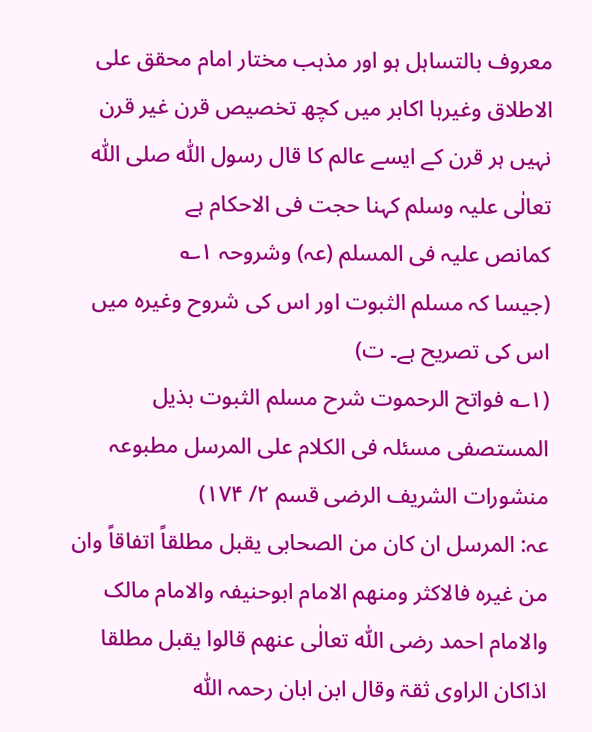معروف بالتساہل ہو اور مذہب مختار امام محقق علی الاطلاق وغیرہا اکابر میں کچھ تخصیص قرن غیر قرن نہیں ہر قرن کے ایسے عالم کا قال رسول اللّٰہ صلی اللّٰہ تعالٰی علیہ وسلم کہنا حجت فی الاحکام ہے
کمانص علیہ فی المسلم (عہ) وشروحہ ۱؎
(جیسا کہ مسلم الثبوت اور اس کی شروح وغیرہ میں اس کی تصریح ہے۔ ت)
(۱؎ فواتح الرحموت شرح مسلم الثبوت بذیل المستصفی مسئلہ فی الکلام علی المرسل مطبوعہ منشورات الشریف الرضی قسم ۲/ ۱۷۴)
عہ: المرسل ان کان من الصحابی یقبل مطلقاً اتفاقاً وان من غیرہ فالاکثر ومنھم الامام ابوحنیفہ والامام مالک والامام احمد رضی اللّٰہ تعالٰی عنھم قالوا یقبل مطلقا اذاکان الراوی ثقۃ وقال ابن ابان رحمہ اللّٰہ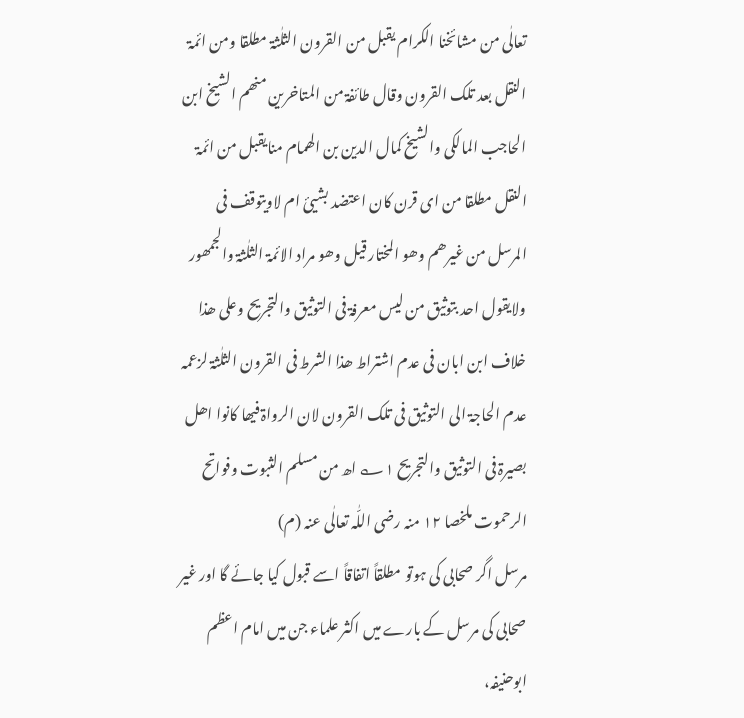تعالٰی من مشائخنا الکرام یقبل من القرون الثلٰثۃ مطلقا ومن ائمۃ النقل بعد تلک القرون وقال طائفۃ من المتاخرین منھم الشیخ ابن الحاجب المالکی والشیخ کمال الدین بن الھمام منایقبل من ائمۃ النقل مطلقا من ای قرن کان اعتضد بشیئ ام لاویتوقف فی المرسل من غیرھم وھو المختار قیل وھو مراد الائمۃ الثلٰثۃ والجمھور ولایقول احد بتوثیق من لیس معرفۃ فی التوثیق والتجریح وعلی ھذا خلاف ابن ابان فی عدم اشتراط ھذا الشرط فی القرون الثلٰثۃ لزعمہ عدم الحاجۃ الی التوثیق فی تلک القرون لان الرواۃ فیھا کانوا اھل بصیرۃ فی التوثیق والتجریح ۱؎ اھ من مسلم الثبوت وفواتح الرحموت ملخصا ۱۲ منہ رضی اللّٰہ تعالٰی عنہ (م)
مرسل اگر صحابی کی ہوتو مطلقاً اتفاقاً اسے قبول کیا جائے گا اور غیر صحابی کی مرسل کے بارے میں اکثر علماء جن میں امام اعظم ابوحنیفہ،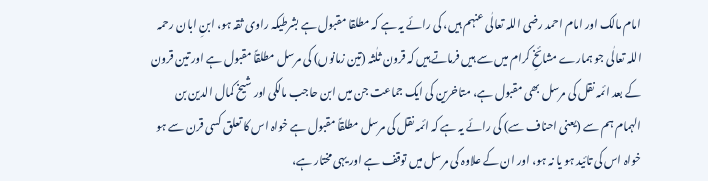امام مالک اور امام احمد رضی اللہ تعالٰی عنہم ہیں، کی رائے یہ ہے کہ مطلقا مقبول ہے بشرطیکہ راوی ثقہ ہو، ابنِ ابان رحمہ اللہ تعالٰی جو ہمارے مشائخِ کرام میں سے ہیں فرماتے ہیں کہ قرون ثلٰثہ (تین زمانوں) کی مرسل مطلقاً مقبول ہے اور تین قرون کے بعد ائمہ نقل کی مرسل بھی مقبول ہے، متاخرین کی ایک جماعت جن میں ابن حاجب مالکی اور شیخ کمال الدین بن الہمام ہم سے (یعنی احناف سے) کی رائے یہ ہے کہ ائمہ نقل کی مرسل مطلقاً مقبول ہے خواہ اس کا تعلق کسی قرن سے ہو خواہ اس کی تائید ہو یا نہ ہو، اور ان کے علاوہ کی مرسل میں توقف ہے اور یہی مختار ہے،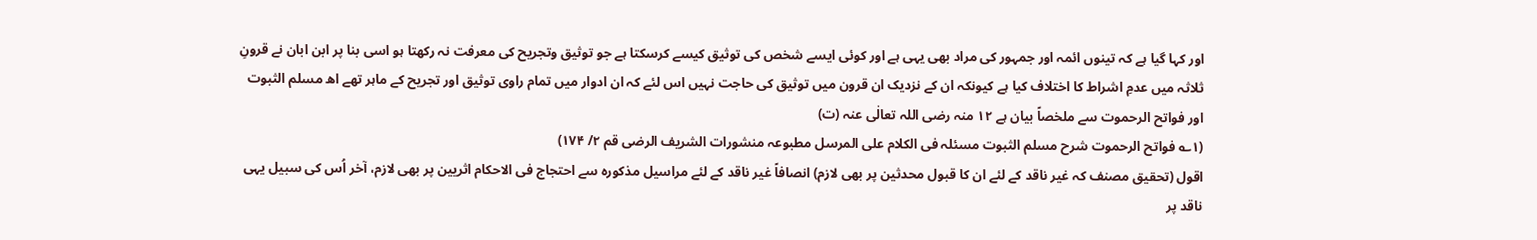اور کہا گیا ہے کہ تینوں ائمہ اور جمہور کی مراد بھی یہی ہے اور کوئی ایسے شخص کی توثیق کیسے کرسکتا ہے جو توثیق وتجریح کی معرفت نہ رکھتا ہو اسی بنا پر ابن ابان نے قرونِ ثلاثہ میں عدمِ اشراط کا اختلاف کیا ہے کیونکہ ان کے نزدیک ان قرون میں توثیق کی حاجت نہیں اس لئے کہ ان ادوار میں تمام راوی توثیق اور تجریح کے ماہر تھے اھ مسلم الثبوت اور فواتح الرحموت سے ملخصاً بیان ہے ۱۲ منہ رضی اللہ تعالٰی عنہ (ت)
(۱؎ فواتح الرحموت شرح مسلم الثبوت مسئلہ فی الکلام علی المرسل مطبوعہ منشورات الشریف الرضی قم ۲/ ۱۷۴)
اقول (تحقیق مصنف کہ غیر ناقد کے لئے ان کا قبول محدثین پر بھی لازم) انصافاً غیر ناقد کے لئے مراسیل مذکورہ سے احتجاج فی الاحکام اثریین پر بھی لازم، آخر اُس کی سبیل یہی ناقد پر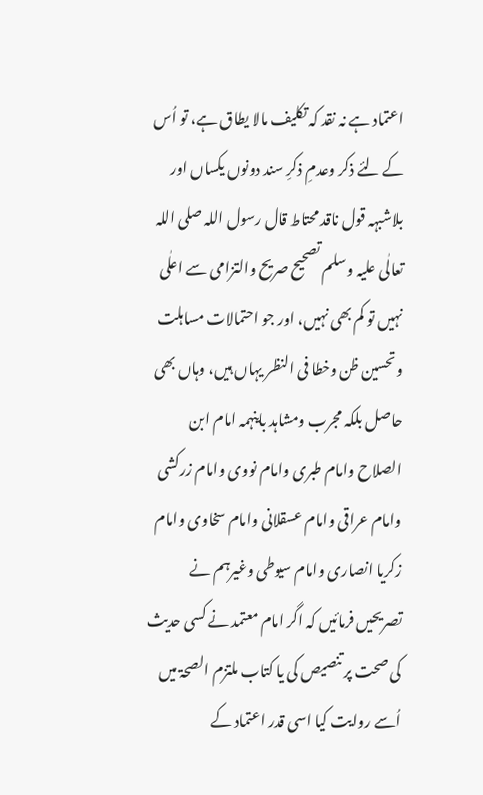اعتماد ہے نہ نقد کہ تکلیف مالا یطاق ہے، تو اُس کے لئے ذکر وعدمِ ذکرِ سند دونوں یکساں اور بلاشبہہ قول ناقد محتاط قال رسول اللہ صلی اللہ تعالٰی علیہ وسلم تصحیح صریح والتزامی سے اعلٰی نہیں تو کم بھی نہیں، اور جو احتمالات مساہلت وتحسین ظن وخطا فی النظر یہاں ہیں، وہاں بھی حاصل بلکہ مجرب ومشاہد باینہمہ امام ابن الصلاح وامام طبری وامام نووی وامام زرکشی وامام عراقی وامام عسقلانی وامام سخاوی وامام زکریا انصاری وامام سیوطی وغیرہم نے تصریحیں فرمائیں کہ اگر امام معتمد نے کسی حدیث کی صحت پر تنصیص کی یا کتاب ملتزم الصحۃ میں اُسے روایت کیا اسی قدر اعتماد کے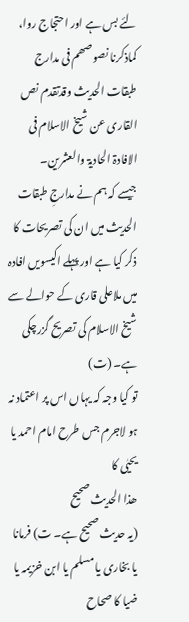لئے بس ہے اور احتجاج روا،
کماذکرنا نصوصھم فی مدارج طبقات الحدیث وقدتقدم نص القاری عن شیخ الاسلام فی الافادۃ الحادیۃ والعشرین۔
جیسے کہ ہم نے مدارجِ طبقات الحدیث میں ان کی تصریحات کا ذکر کیا ہے اور پہلے اکیسویں افادہ میں ملاعلی قاری کے حوالے سے شیخ الاسلام کی تصریح گزرچکی ہے۔ (ت)
تو کیا وجہ کہ یہاں اس پر اعتماد نہ ہو لاجرم جس طرح امام احمد یا یحیٰی کا
ھذا الحدیث صحیح
(یہ حدیث صحیح ہے۔ ت) فرمانا یا بخاری یا مسلم یا ابن خزیمہ یا ضیا کا صحاح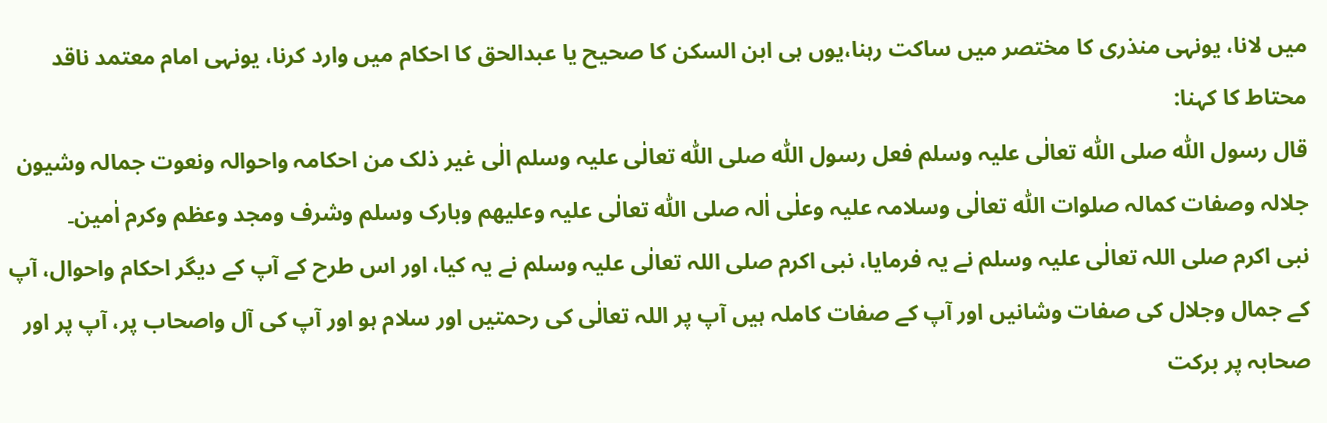میں لانا، یونہی منذری کا مختصر میں ساکت رہنا،یوں ہی ابن السکن کا صحیح یا عبدالحق کا احکام میں وارد کرنا، یونہی امام معتمد ناقد محتاط کا کہنا:
قال رسول اللّٰہ صلی اللّٰہ تعالٰی علیہ وسلم فعل رسول اللّٰہ صلی اللّٰہ تعالٰی علیہ وسلم الٰی غیر ذلک من احکامہ واحوالہ ونعوت جمالہ وشیون جلالہ وصفات کمالہ صلوات اللّٰہ تعالٰی وسلامہ علیہ وعلٰی اٰلہ صلی اللّٰہ تعالٰی علیہ وعلیھم وبارک وسلم وشرف ومجد وعظم وکرم اٰمین۔
نبی اکرم صلی اللہ تعالٰی علیہ وسلم نے یہ فرمایا، نبی اکرم صلی اللہ تعالٰی علیہ وسلم نے یہ کیا، اور اس طرح کے آپ کے دیگر احکام واحوال، آپ کے جمال وجلال کی صفات وشانیں اور آپ کے صفات کاملہ ہیں آپ پر اللہ تعالٰی کی رحمتیں اور سلام ہو اور آپ کی آل واصحاب پر، آپ پر اور صحابہ پر برکت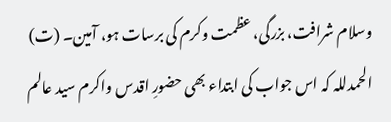وسلام شرافت، بزرگی، عظمت وکرم کی برسات ہو، آمین۔ (ت)
الحمدللہ کہ اس جواب کی ابتداء بھی حضورِ اقدس واکرم سید عالم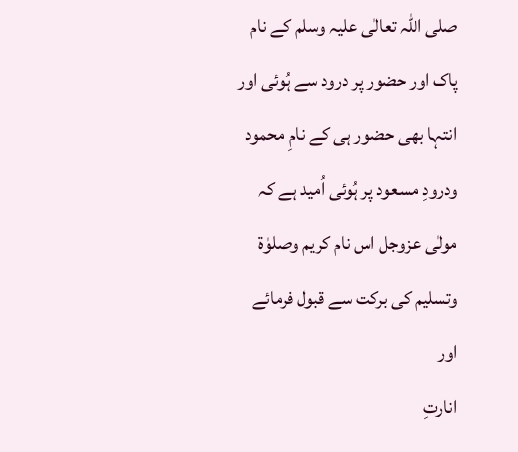صلی اللہ تعالٰی علیہ وسلم کے نام پاک اور حضور پر درود سے ہُوئی اور انتہا بھی حضور ہی کے نامِ محمود ودرودِ مسعود پر ہُوئی اُمید ہے کہ مولٰی عزوجل اس نام کریم وصلوٰۃ وتسلیم کی برکت سے قبول فرمائے اور
انارتِ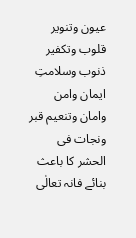عیون وتنویر قلوب وتکفیر ذنوب وسلامتِ ایمان وامن وامان وتنعیم قبر ونجات فی الحشر کا باعث بنائے فانہ تعالٰی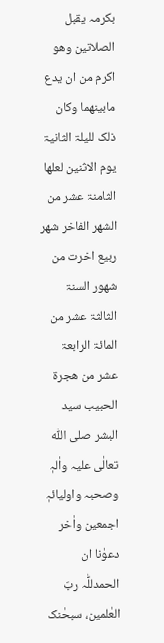بکرمہ یقبل الصلاتین وھو اکرم من ان یدع مابینھما وکان ذلک للیلۃ الثانیۃ یوم الاثنین لعلھا الثامنۃ عشر من الشھر الفاخر شھر ربیع اخرت من شھور السنۃ الثالثۃ عشر من المائۃ الرابعۃ عشر من ھجرۃ الحبیب سید البشر صلی اللّٰہ تعالٰی علیہ واٰلہٖ وصحبہ واولیائہٖ اجمعین واٰخر دعوٰنا ان الحمدللّٰہ ربّ العٰلمین، سبحٰنک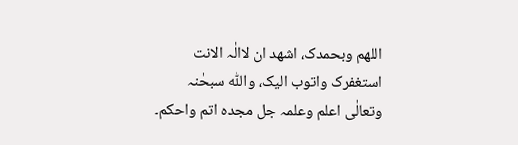اللھم وبحمدک، اشھد ان لاالٰہ الانت استغفرک واتوب الیک، واللّٰہ سبحٰنہ وتعالٰی اعلم وعلمہ جل مجدہ اتم واحکم۔